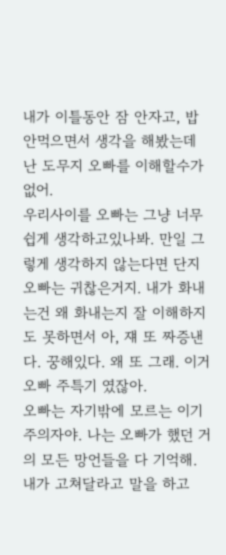내가 이틀동안 잠 안자고, 밥 안먹으면서 생각을 해봤는데 난 도무지 오빠를 이해할수가 없어.
우리사이를 오빠는 그냥 너무 쉽게 생각하고있나봐. 만일 그렇게 생각하지 않는다면 단지 오빠는 귀찮은거지. 내가 화내는건 왜 화내는지 잘 이해하지도 못하면서 아, 쟤 또 짜증낸다. 꿍해있다. 왜 또 그래. 이거 오빠 주특기 였잖아.
오빠는 자기밖에 모르는 이기주의자야. 나는 오빠가 했던 거의 모든 망언들을 다 기억해.
내가 고쳐달라고 말을 하고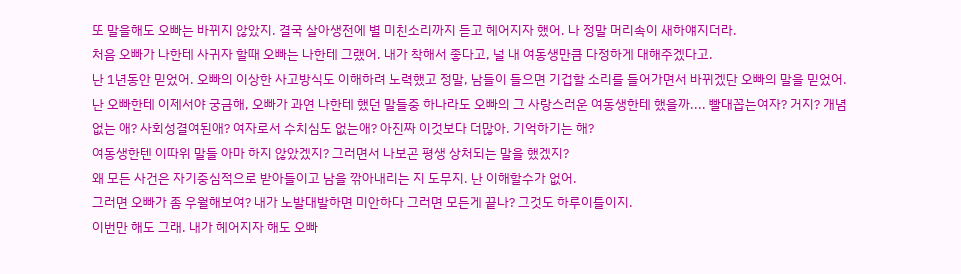또 말을해도 오빠는 바뀌지 않았지. 결국 살아생전에 별 미친소리까지 듣고 헤어지자 했어. 나 정말 머리속이 새하얘지더라.
처음 오빠가 나한테 사귀자 할때 오빠는 나한테 그랬어. 내가 착해서 좋다고, 널 내 여동생만큼 다정하게 대해주겠다고.
난 1년동안 믿었어. 오빠의 이상한 사고방식도 이해하려 노력했고 정말, 남들이 들으면 기겁할 소리를 들어가면서 바뀌겠단 오빠의 말을 믿었어.
난 오빠한테 이제서야 궁금해, 오빠가 과연 나한테 했던 말들중 하나라도 오빠의 그 사랑스러운 여동생한테 했을까.... 빨대꼽는여자? 거지? 개념없는 애? 사회성결여된애? 여자로서 수치심도 없는애? 아진짜 이것보다 더많아. 기억하기는 해?
여동생한텐 이따위 말들 아마 하지 않았겠지? 그러면서 나보곤 평생 상처되는 말을 했겠지?
왜 모든 사건은 자기중심적으로 받아들이고 남을 깎아내리는 지 도무지. 난 이해할수가 없어.
그러면 오빠가 좀 우월해보여? 내가 노발대발하면 미안하다 그러면 모든게 끝나? 그것도 하루이틀이지.
이번만 해도 그래. 내가 헤어지자 해도 오빠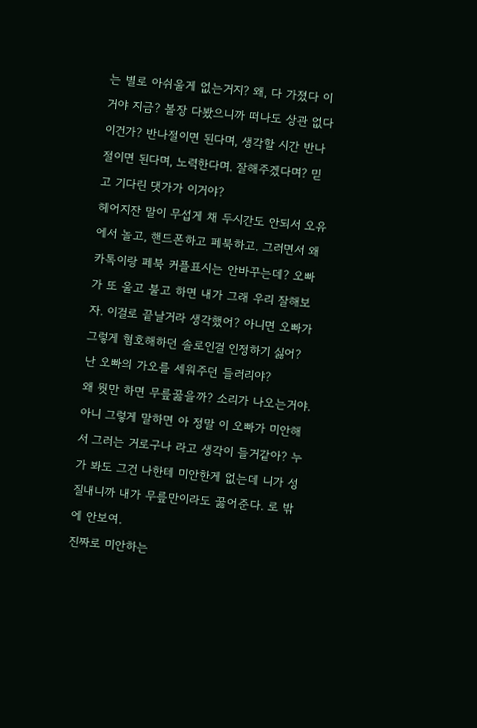는 별로 아쉬울게 없는거지? 왜, 다 가졌다 이거야 지금? 볼장 다봤으니까 떠나도 상관 없다 이건가? 반나절이면 된다며, 생각할 시간 반나절이면 된다며, 노력한다며. 잘해주겠다며? 믿고 기다린 댓가가 이거야?
헤어지잔 말이 무섭게 채 두시간도 안되서 오유에서 놀고, 핸드폰하고 페북하고. 그러면서 왜 카톡이랑 페북 커플표시는 안바꾸는데? 오빠가 또 울고 불고 하면 내가 그래 우리 잘해보자. 이걸로 끝날거라 생각했어? 아니면 오빠가 그렇게 혐호해하던 솔로인걸 인정하기 싫어? 난 오빠의 가오를 세워주던 들러리야?
왜 뭣만 하면 무릎꿇을까? 소리가 나오는거야. 아니 그렇게 말하면 아 정말 이 오빠가 미안해서 그러는 거로구나 라고 생각이 들거같아? 누가 봐도 그건 나한테 미안한게 없는데 니가 성질내니까 내가 무릎만이라도 꿇어준다. 로 밖에 안보여.
진짜로 미안하는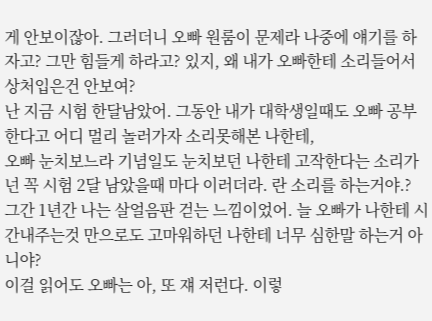게 안보이잖아. 그러더니 오빠 원룸이 문제라 나중에 얘기를 하자고? 그만 힘들게 하라고? 있지, 왜 내가 오빠한테 소리들어서 상처입은건 안보여?
난 지금 시험 한달남았어. 그동안 내가 대학생일때도 오빠 공부한다고 어디 멀리 놀러가자 소리못해본 나한테,
오빠 눈치보느라 기념일도 눈치보던 나한테 고작한다는 소리가 넌 꼭 시험 2달 남았을때 마다 이러더라. 란 소리를 하는거야.? 그간 1년간 나는 살얼음판 걷는 느낌이었어. 늘 오빠가 나한테 시간내주는것 만으로도 고마워하던 나한테 너무 심한말 하는거 아니야?
이걸 읽어도 오빠는 아, 또 쟤 저런다. 이렇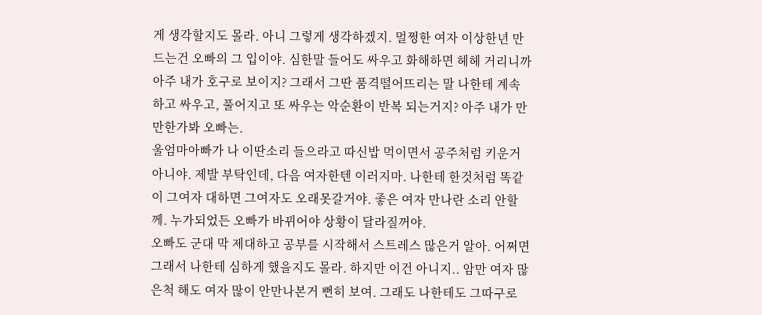게 생각할지도 몰라. 아니 그렇게 생각하겠지. 멀쩡한 여자 이상한년 만드는건 오빠의 그 입이야. 심한말 들어도 싸우고 화해하면 헤헤 거리니까
아주 내가 호구로 보이지? 그래서 그딴 품격떨어뜨리는 말 나한테 계속 하고 싸우고, 풀어지고 또 싸우는 악순환이 반복 되는거지? 아주 내가 만만한가봐 오빠는.
울엄마아빠가 나 이딴소리 들으라고 따신밥 먹이면서 공주처럼 키운거 아니야. 제발 부탁인데, 다음 여자한텐 이러지마. 나한테 한것처럼 똑같이 그여자 대하면 그여자도 오래못갈거야. 좋은 여자 만나란 소리 안할께. 누가되었든 오빠가 바뀌어야 상황이 달라질꺼야.
오빠도 군대 막 제대하고 공부를 시작해서 스트레스 많은거 알아. 어쩌면 그래서 나한테 심하게 했을지도 몰라. 하지만 이건 아니지.. 암만 여자 많은척 해도 여자 많이 안만나본거 뻔히 보여. 그래도 나한테도 그따구로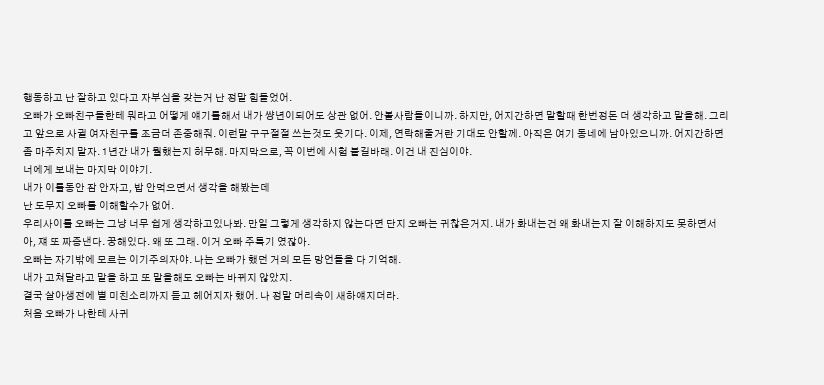행동하고 난 잘하고 있다고 자부심을 갖는거 난 정말 힘들었어.
오빠가 오빠친구들한테 뭐라고 어떻게 얘기를해서 내가 썅년이되어도 상관 없어. 안볼사람들이니까. 하지만, 어지간하면 말할때 한번정돈 더 생각하고 말을해. 그리고 앞으로 사귈 여자친구를 조금더 존중해줘. 이런말 구구절절 쓰는것도 웃기다. 이제, 연락해줄거란 기대도 안할께. 아직은 여기 동네에 남아있으니까. 어지간하면 좀 마주치지 말자. 1년간 내가 뭘했는지 허무해. 마지막으로, 꼭 이번에 시험 붙길바래. 이건 내 진심이야.
너에게 보내는 마지막 이야기.
내가 이틀동안 잠 안자고, 밥 안먹으면서 생각을 해봤는데
난 도무지 오빠를 이해할수가 없어.
우리사이를 오빠는 그냥 너무 쉽게 생각하고있나봐. 만일 그렇게 생각하지 않는다면 단지 오빠는 귀찮은거지. 내가 화내는건 왜 화내는지 잘 이해하지도 못하면서 아, 쟤 또 짜증낸다. 꿍해있다. 왜 또 그래. 이거 오빠 주특기 였잖아.
오빠는 자기밖에 모르는 이기주의자야. 나는 오빠가 했던 거의 모든 망언들을 다 기억해.
내가 고쳐달라고 말을 하고 또 말을해도 오빠는 바뀌지 않았지.
결국 살아생전에 별 미친소리까지 듣고 헤어지자 했어. 나 정말 머리속이 새하얘지더라.
처음 오빠가 나한테 사귀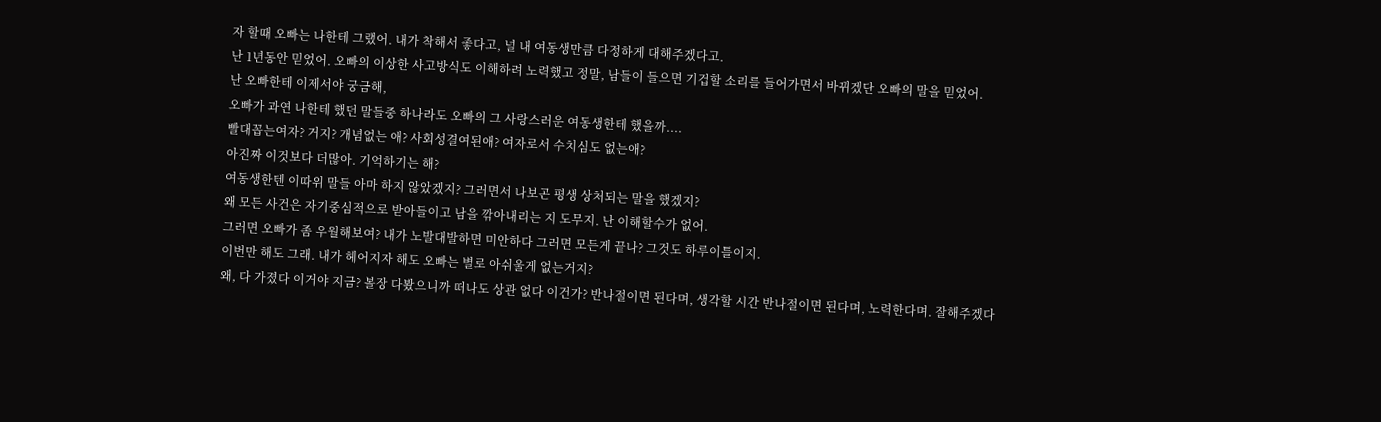자 할때 오빠는 나한테 그랬어. 내가 착해서 좋다고, 널 내 여동생만큼 다정하게 대해주겠다고.
난 1년동안 믿었어. 오빠의 이상한 사고방식도 이해하려 노력했고 정말, 남들이 들으면 기겁할 소리를 들어가면서 바뀌겠단 오빠의 말을 믿었어.
난 오빠한테 이제서야 궁금해,
오빠가 과연 나한테 했던 말들중 하나라도 오빠의 그 사랑스러운 여동생한테 했을까....
빨대꼽는여자? 거지? 개념없는 애? 사회성결여된애? 여자로서 수치심도 없는애?
아진짜 이것보다 더많아. 기억하기는 해?
여동생한텐 이따위 말들 아마 하지 않았겠지? 그러면서 나보곤 평생 상처되는 말을 했겠지?
왜 모든 사건은 자기중심적으로 받아들이고 남을 깎아내리는 지 도무지. 난 이해할수가 없어.
그러면 오빠가 좀 우월해보여? 내가 노발대발하면 미안하다 그러면 모든게 끝나? 그것도 하루이틀이지.
이번만 해도 그래. 내가 헤어지자 해도 오빠는 별로 아쉬울게 없는거지?
왜, 다 가졌다 이거야 지금? 볼장 다봤으니까 떠나도 상관 없다 이건가? 반나절이면 된다며, 생각할 시간 반나절이면 된다며, 노력한다며. 잘해주겠다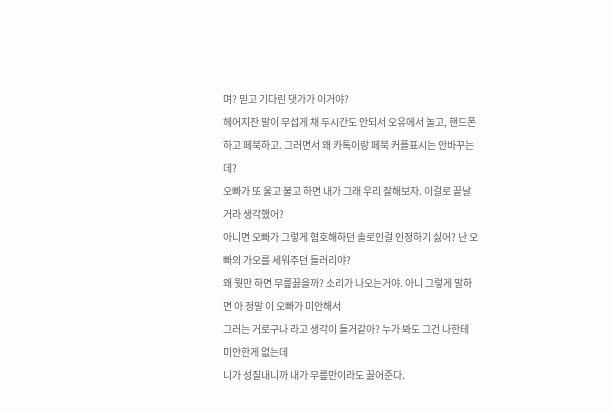며? 믿고 기다린 댓가가 이거야?
헤어지잔 말이 무섭게 채 두시간도 안되서 오유에서 놀고, 핸드폰하고 페북하고. 그러면서 왜 카톡이랑 페북 커플표시는 안바꾸는데?
오빠가 또 울고 불고 하면 내가 그래 우리 잘해보자. 이걸로 끝날거라 생각했어?
아니면 오빠가 그렇게 혐호해하던 솔로인걸 인정하기 싫어? 난 오빠의 가오를 세워주던 들러리야?
왜 뭣만 하면 무릎꿇을까? 소리가 나오는거야. 아니 그렇게 말하면 아 정말 이 오빠가 미안해서
그러는 거로구나 라고 생각이 들거같아? 누가 봐도 그건 나한테 미안한게 없는데
니가 성질내니까 내가 무릎만이라도 꿇어준다.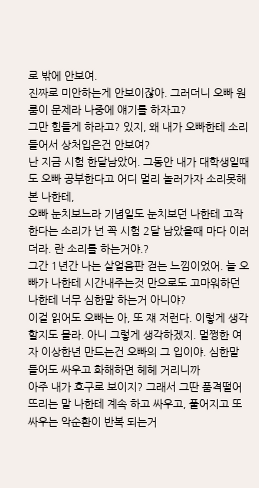로 밖에 안보여.
진짜로 미안하는게 안보이잖아. 그러더니 오빠 원룸이 문제라 나중에 얘기를 하자고?
그만 힘들게 하라고? 있지, 왜 내가 오빠한테 소리들어서 상처입은건 안보여?
난 지금 시험 한달남았어. 그동안 내가 대학생일때도 오빠 공부한다고 어디 멀리 놀러가자 소리못해본 나한테,
오빠 눈치보느라 기념일도 눈치보던 나한테 고작한다는 소리가 넌 꼭 시험 2달 남았을때 마다 이러더라. 란 소리를 하는거야.?
그간 1년간 나는 살얼음판 걷는 느낌이었어. 늘 오빠가 나한테 시간내주는것 만으로도 고마워하던 나한테 너무 심한말 하는거 아니야?
이걸 읽어도 오빠는 아, 또 쟤 저런다. 이렇게 생각할지도 몰라. 아니 그렇게 생각하겠지. 멀쩡한 여자 이상한년 만드는건 오빠의 그 입이야. 심한말 들어도 싸우고 화해하면 헤헤 거리니까
아주 내가 호구로 보이지? 그래서 그딴 품격떨어뜨리는 말 나한테 계속 하고 싸우고, 풀어지고 또 싸우는 악순환이 반복 되는거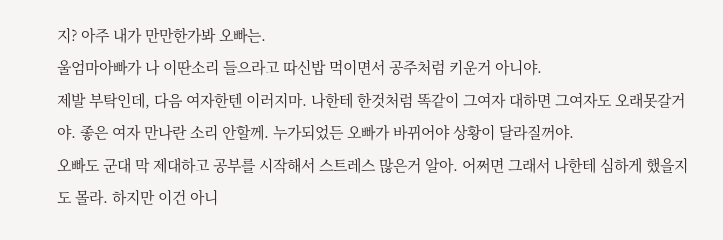지? 아주 내가 만만한가봐 오빠는.
울엄마아빠가 나 이딴소리 들으라고 따신밥 먹이면서 공주처럼 키운거 아니야.
제발 부탁인데, 다음 여자한텐 이러지마. 나한테 한것처럼 똑같이 그여자 대하면 그여자도 오래못갈거야. 좋은 여자 만나란 소리 안할께. 누가되었든 오빠가 바뀌어야 상황이 달라질꺼야.
오빠도 군대 막 제대하고 공부를 시작해서 스트레스 많은거 알아. 어쩌면 그래서 나한테 심하게 했을지도 몰라. 하지만 이건 아니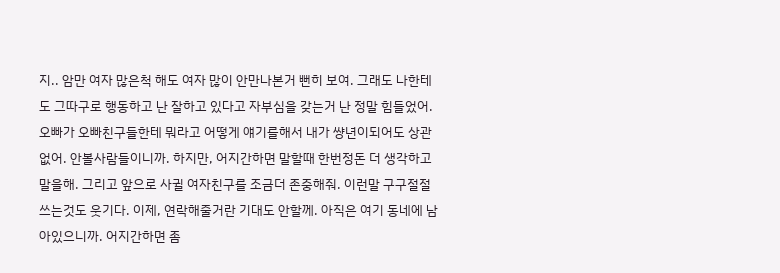지.. 암만 여자 많은척 해도 여자 많이 안만나본거 뻔히 보여. 그래도 나한테도 그따구로 행동하고 난 잘하고 있다고 자부심을 갖는거 난 정말 힘들었어.
오빠가 오빠친구들한테 뭐라고 어떻게 얘기를해서 내가 썅년이되어도 상관 없어. 안볼사람들이니까. 하지만, 어지간하면 말할때 한번정돈 더 생각하고 말을해. 그리고 앞으로 사귈 여자친구를 조금더 존중해줘. 이런말 구구절절 쓰는것도 웃기다. 이제, 연락해줄거란 기대도 안할께. 아직은 여기 동네에 남아있으니까. 어지간하면 좀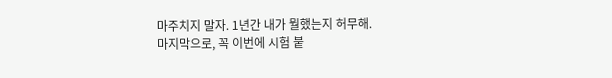마주치지 말자. 1년간 내가 뭘했는지 허무해.
마지막으로, 꼭 이번에 시험 붙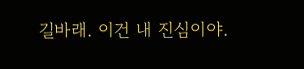길바래. 이건 내 진심이야.